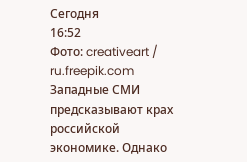Сегодня
16:52
Фото: creativeart / ru.freepik.com
Западные СМИ предсказывают крах российской экономике. Однако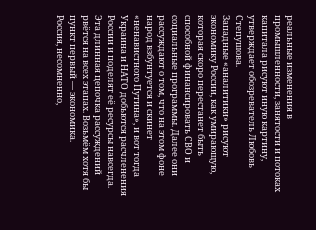реальные изменения в промышленности, занятости и потоках капитала рисуют иную картину, утверждает обозреватель Любовь Степушова.
Западные «аналитики» рисуют экономику России, как умирающую, которая скоро перестанет быть способной финансировать СВО и социальные программы. Далее они рассуждают о том, что на этом фоне народ взбунтуется и скинет «ненавистного Путина», и вот тогда Украина и НАТО добьются расчленения России и поделят её ресурсы навсегда.
Эта длинная цепочка рассуждений рвётся на всех этапах. Возьмём хотя бы пункт первый — экономика.
Россия, несомненно,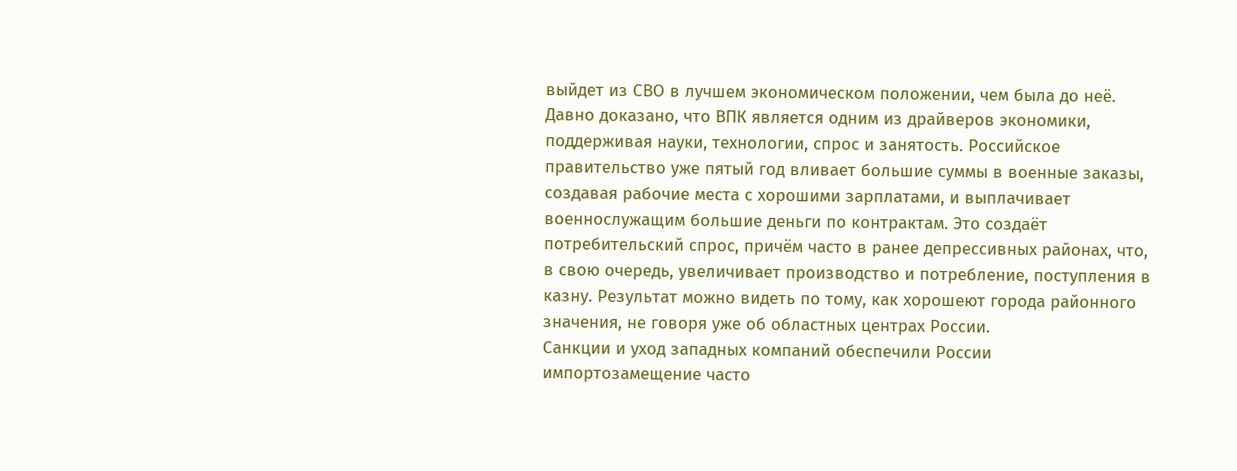выйдет из СВО в лучшем экономическом положении, чем была до неё. Давно доказано, что ВПК является одним из драйверов экономики, поддерживая науки, технологии, спрос и занятость. Российское правительство уже пятый год вливает большие суммы в военные заказы, создавая рабочие места с хорошими зарплатами, и выплачивает военнослужащим большие деньги по контрактам. Это создаёт потребительский спрос, причём часто в ранее депрессивных районах, что, в свою очередь, увеличивает производство и потребление, поступления в казну. Результат можно видеть по тому, как хорошеют города районного значения, не говоря уже об областных центрах России.
Санкции и уход западных компаний обеспечили России импортозамещение часто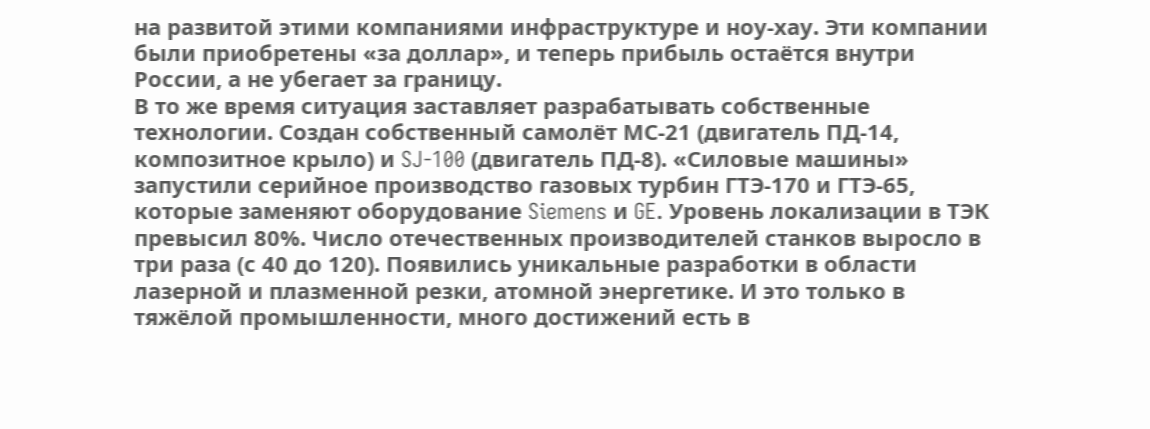на развитой этими компаниями инфраструктуре и ноу-хау. Эти компании были приобретены «за доллар», и теперь прибыль остаётся внутри России, а не убегает за границу.
В то же время ситуация заставляет разрабатывать собственные технологии. Создан собственный самолёт МС-21 (двигатель ПД-14, композитное крыло) и SJ-100 (двигатель ПД-8). «Силовые машины» запустили серийное производство газовых турбин ГТЭ-170 и ГТЭ-65, которые заменяют оборудование Siemens и GE. Уровень локализации в ТЭК превысил 80%. Число отечественных производителей станков выросло в три раза (с 40 до 120). Появились уникальные разработки в области лазерной и плазменной резки, атомной энергетике. И это только в тяжёлой промышленности, много достижений есть в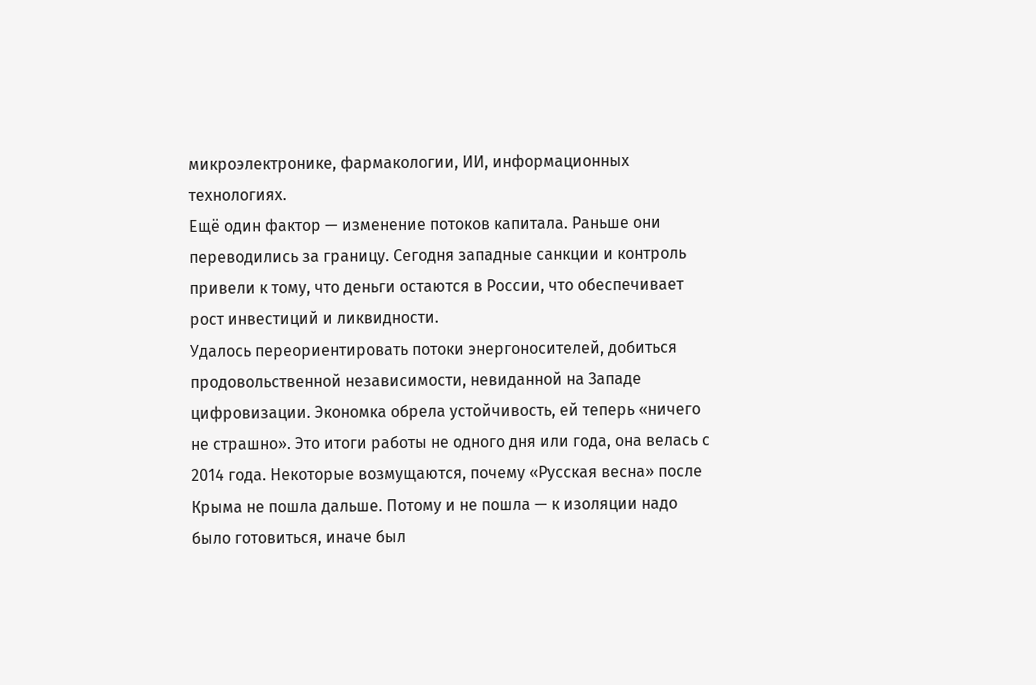микроэлектронике, фармакологии, ИИ, информационных технологиях.
Ещё один фактор — изменение потоков капитала. Раньше они переводились за границу. Сегодня западные санкции и контроль привели к тому, что деньги остаются в России, что обеспечивает рост инвестиций и ликвидности.
Удалось переориентировать потоки энергоносителей, добиться продовольственной независимости, невиданной на Западе цифровизации. Экономка обрела устойчивость, ей теперь «ничего не страшно». Это итоги работы не одного дня или года, она велась с 2014 года. Некоторые возмущаются, почему «Русская весна» после Крыма не пошла дальше. Потому и не пошла — к изоляции надо было готовиться, иначе был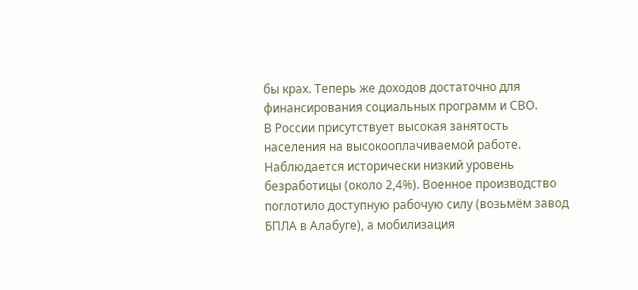бы крах. Теперь же доходов достаточно для финансирования социальных программ и СВО.
В России присутствует высокая занятость населения на высокооплачиваемой работе. Наблюдается исторически низкий уровень безработицы (около 2,4%). Военное производство поглотило доступную рабочую силу (возьмём завод БПЛА в Алабуге), а мобилизация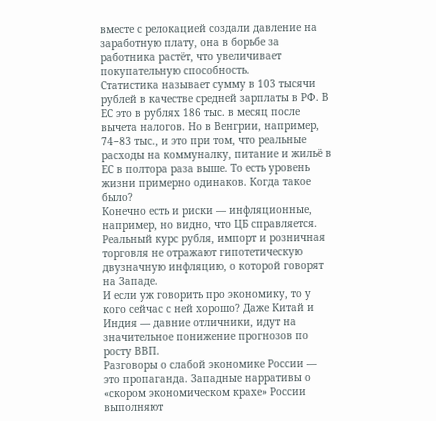вместе с релокацией создали давление на заработную плату, она в борьбе за работника растёт, что увеличивает покупательную способность.
Статистика называет сумму в 103 тысячи рублей в качестве средней зарплаты в РФ. В ЕС это в рублях 186 тыс. в месяц после вычета налогов. Но в Венгрии, например, 74−83 тыс., и это при том, что реальные расходы на коммуналку, питание и жильё в ЕС в полтора раза выше. То есть уровень жизни примерно одинаков. Когда такое было?
Конечно есть и риски — инфляционные, например, но видно, что ЦБ справляется. Реальный курс рубля, импорт и розничная торговля не отражают гипотетическую двузначную инфляцию, о которой говорят на Западе.
И если уж говорить про экономику, то у кого сейчас с ней хорошо? Даже Китай и Индия — давние отличники, идут на значительное понижение прогнозов по росту ВВП.
Разговоры о слабой экономике России — это пропаганда. Западные нарративы о «скором экономическом крахе» России выполняют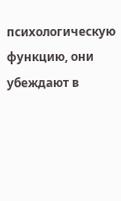психологическую функцию, они убеждают в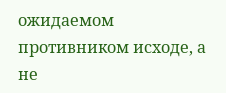ожидаемом противником исходе, а не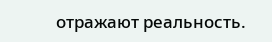отражают реальность.